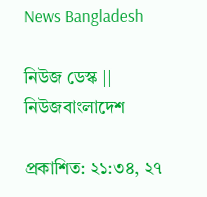News Bangladesh

নিউজ ডেস্ক || নিউজবাংলাদেশ

প্রকাশিত: ২১:৩৪, ২৭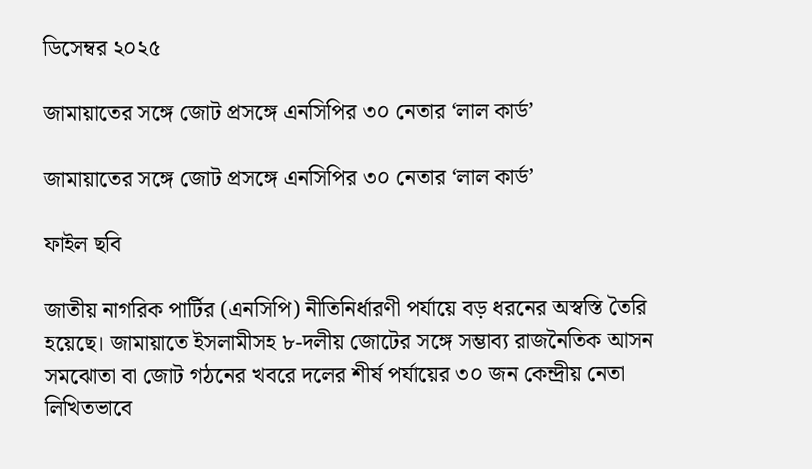ডিসেম্বর ২০২৫

জামায়াতের সঙ্গে জোট প্রসঙ্গে এনসিপির ৩০ নেতার ‘লাল কার্ড’

জামায়াতের সঙ্গে জোট প্রসঙ্গে এনসিপির ৩০ নেতার ‘লাল কার্ড’

ফাইল ছবি

জাতীয় নাগরিক পার্টির (এনসিপি) নীতিনির্ধারণী পর্যায়ে বড় ধরনের অস্বস্তি তৈরি হয়েছে। জামায়াতে ইসলামীসহ ৮-দলীয় জোটের সঙ্গে সম্ভাব্য রাজনৈতিক আসন সমঝোতা বা জোট গঠনের খবরে দলের শীর্ষ পর্যায়ের ৩০ জন কেন্দ্রীয় নেতা লিখিতভাবে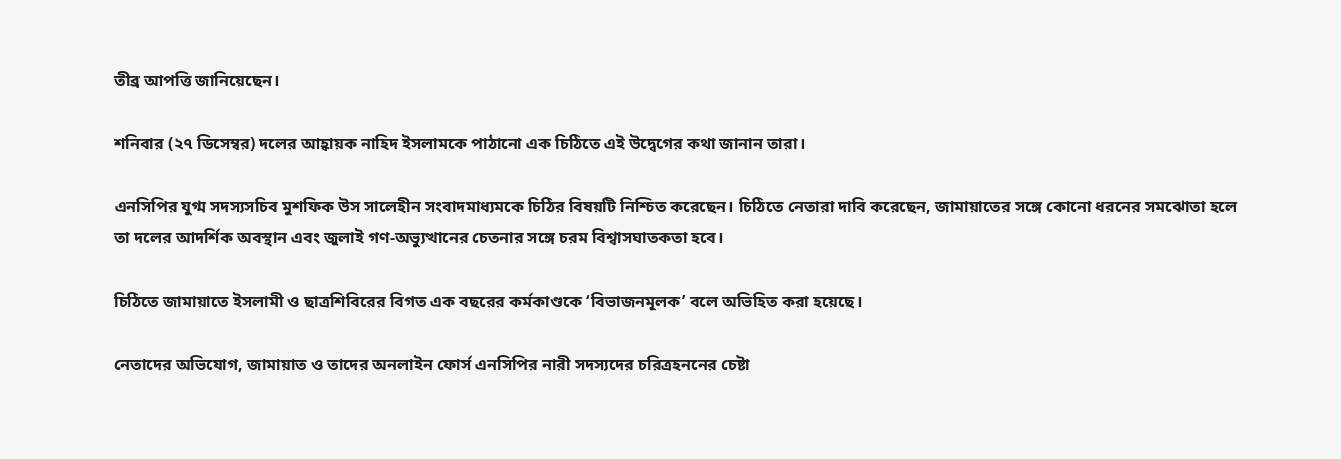তীব্র আপত্তি জানিয়েছেন।

শনিবার (২৭ ডিসেম্বর) দলের আহ্বায়ক নাহিদ ইসলামকে পাঠানো এক চিঠিতে এই উদ্বেগের কথা জানান তারা।

এনসিপির যুগ্ম সদস্যসচিব মুশফিক উস সালেহীন সংবাদমাধ্যমকে চিঠির বিষয়টি নিশ্চিত করেছেন। চিঠিতে নেতারা দাবি করেছেন, জামায়াতের সঙ্গে কোনো ধরনের সমঝোতা হলে তা দলের আদর্শিক অবস্থান এবং জুলাই গণ-অভ্যুত্থানের চেতনার সঙ্গে চরম বিশ্বাসঘাতকতা হবে।

চিঠিতে জামায়াতে ইসলামী ও ছাত্রশিবিরের বিগত এক বছরের কর্মকাণ্ডকে ‘বিভাজনমূলক’ বলে অভিহিত করা হয়েছে।

নেতাদের অভিযোগ, জামায়াত ও তাদের অনলাইন ফোর্স এনসিপির নারী সদস্যদের চরিত্রহননের চেষ্টা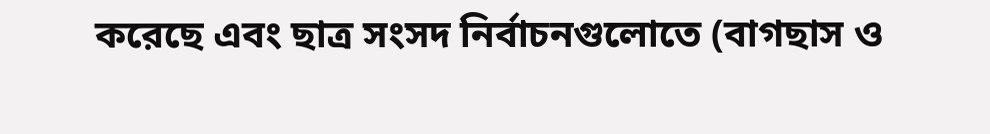করেছে এবং ছাত্র সংসদ নির্বাচনগুলোতে (বাগছাস ও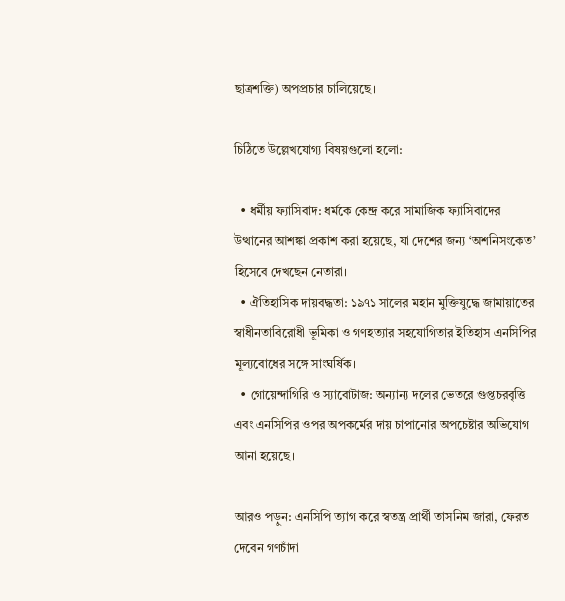ছাত্রশক্তি) অপপ্রচার চালিয়েছে।

চিঠিতে উল্লেখযোগ্য বিষয়গুলো হলো:

  • ধর্মীয় ফ্যাসিবাদ: ধর্মকে কেন্দ্র করে সামাজিক ফ্যাসিবাদের উত্থানের আশঙ্কা প্রকাশ করা হয়েছে, যা দেশের জন্য ‘অশনিসংকেত’ হিসেবে দেখছেন নেতারা।
  • ঐতিহাসিক দায়বদ্ধতা: ১৯৭১ সালের মহান মুক্তিযুদ্ধে জামায়াতের স্বাধীনতাবিরোধী ভূমিকা ও গণহত্যার সহযোগিতার ইতিহাস এনসিপির মূল্যবোধের সঙ্গে সাংঘর্ষিক।
  • গোয়েন্দাগিরি ও স্যাবোটাজ: অন্যান্য দলের ভেতরে গুপ্তচরবৃত্তি এবং এনসিপির ওপর অপকর্মের দায় চাপানোর অপচেষ্টার অভিযোগ আনা হয়েছে।

আরও পড়ুন: এনসিপি ত্যাগ করে স্বতন্ত্র প্রার্থী তাসনিম জারা, ফেরত দেবেন গণচাঁদা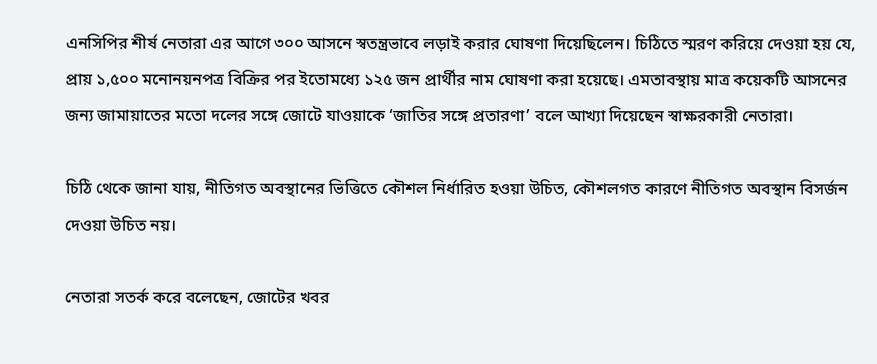এনসিপির শীর্ষ নেতারা এর আগে ৩০০ আসনে স্বতন্ত্রভাবে লড়াই করার ঘোষণা দিয়েছিলেন। চিঠিতে স্মরণ করিয়ে দেওয়া হয় যে, প্রায় ১,৫০০ মনোনয়নপত্র বিক্রির পর ইতোমধ্যে ১২৫ জন প্রার্থীর নাম ঘোষণা করা হয়েছে। এমতাবস্থায় মাত্র কয়েকটি আসনের জন্য জামায়াতের মতো দলের সঙ্গে জোটে যাওয়াকে ‘জাতির সঙ্গে প্রতারণা’ বলে আখ্যা দিয়েছেন স্বাক্ষরকারী নেতারা।

চিঠি থেকে জানা যায়, নীতিগত অবস্থানের ভিত্তিতে কৌশল নির্ধারিত হওয়া উচিত, কৌশলগত কারণে নীতিগত অবস্থান বিসর্জন দেওয়া উচিত নয়।

নেতারা সতর্ক করে বলেছেন, জোটের খবর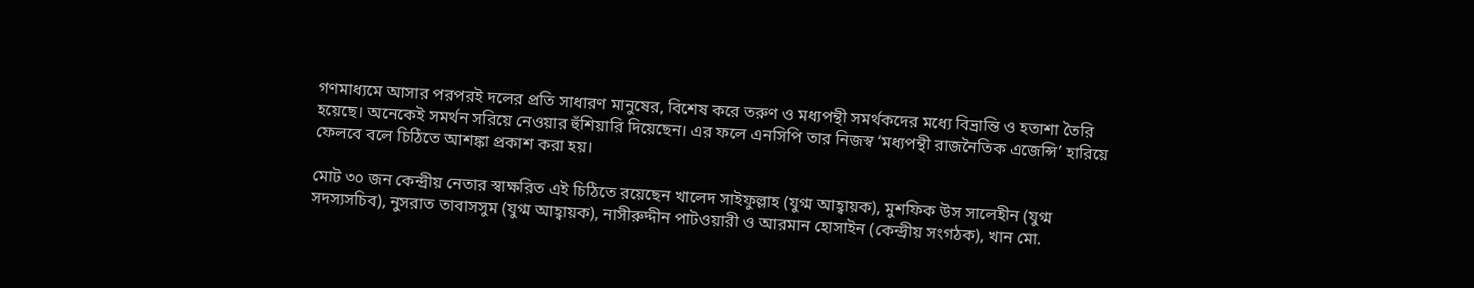গণমাধ্যমে আসার পরপরই দলের প্রতি সাধারণ মানুষের, বিশেষ করে তরুণ ও মধ্যপন্থী সমর্থকদের মধ্যে বিভ্রান্তি ও হতাশা তৈরি হয়েছে। অনেকেই সমর্থন সরিয়ে নেওয়ার হুঁশিয়ারি দিয়েছেন। এর ফলে এনসিপি তার নিজস্ব ‘মধ্যপন্থী রাজনৈতিক এজেন্সি’ হারিয়ে ফেলবে বলে চিঠিতে আশঙ্কা প্রকাশ করা হয়।

মোট ৩০ জন কেন্দ্রীয় নেতার স্বাক্ষরিত এই চিঠিতে রয়েছেন খালেদ সাইফুল্লাহ (যুগ্ম আহ্বায়ক), মুশফিক উস সালেহীন (যুগ্ম সদস্যসচিব), নুসরাত তাবাসসুম (যুগ্ম আহ্বায়ক), নাসীরুদ্দীন পাটওয়ারী ও আরমান হোসাইন (কেন্দ্রীয় সংগঠক), খান মো.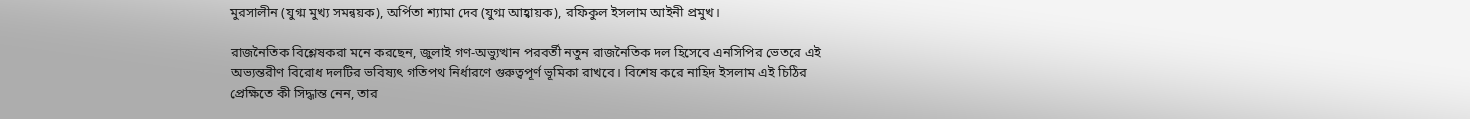মুরসালীন (যুগ্ম মুখ্য সমন্বয়ক), অর্পিতা শ্যামা দেব (যুগ্ম আহ্বায়ক), রফিকুল ইসলাম আইনী প্রমুখ।

রাজনৈতিক বিশ্লেষকরা মনে করছেন, জুলাই গণ-অভ্যুত্থান পরবর্তী নতুন রাজনৈতিক দল হিসেবে এনসিপির ভেতরে এই অভ্যন্তরীণ বিরোধ দলটির ভবিষ্যৎ গতিপথ নির্ধারণে গুরুত্বপূর্ণ ভূমিকা রাখবে। বিশেষ করে নাহিদ ইসলাম এই চিঠির প্রেক্ষিতে কী সিদ্ধান্ত নেন, তার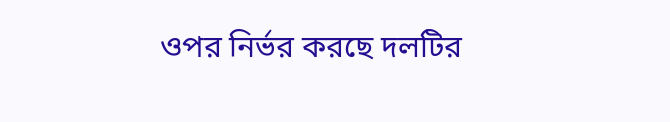ওপর নির্ভর করছে দলটির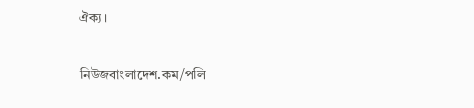ঐক্য।

নিউজবাংলাদেশ.কম/পলি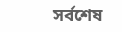সর্বশেষ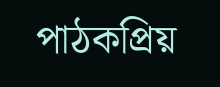পাঠকপ্রিয়